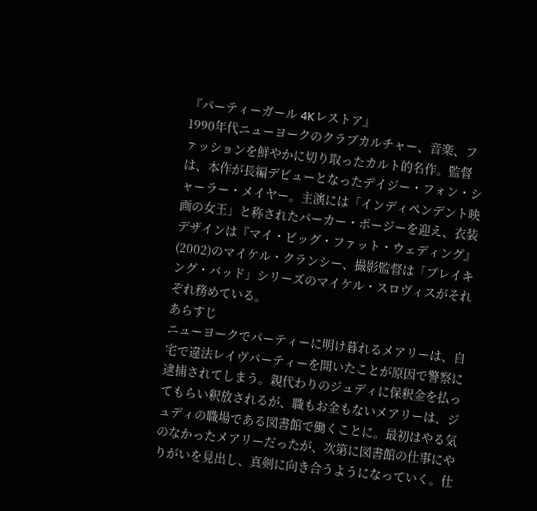『パーティーガール 4Kレストア』
1990年代ニューヨークのクラブカルチャー、音楽、ファッションを鮮やかに切り取ったカルト的名作。監督は、本作が長編デビューとなったデイジー・フォン・シャーラー・メイヤー。主演には「インディペンデント映画の女王」と称されたパーカー・ポージーを迎え、衣装デザインは『マイ・ビッグ・ファット・ウェディング』(2002)のマイケル・クランシー、撮影監督は「ブレイキング・バッド」シリーズのマイケル・スロヴィスがそれぞれ務めている。
あらすじ
ニューヨークでパーティーに明け暮れるメアリーは、自宅で違法レイヴパーティーを開いたことが原因で警察に逮捕されてしまう。親代わりのジュディに保釈金を払ってもらい釈放されるが、職もお金もないメアリーは、ジュディの職場である図書館で働くことに。最初はやる気のなかったメアリーだったが、次第に図書館の仕事にやりがいを見出し、真剣に向き合うようになっていく。仕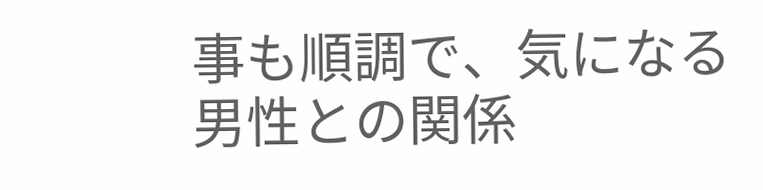事も順調で、気になる男性との関係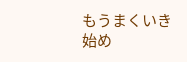もうまくいき始め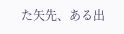た矢先、ある出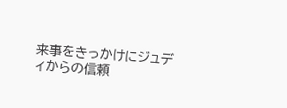来事をきっかけにジュディからの信頼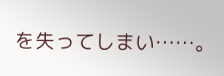を失ってしまい……。